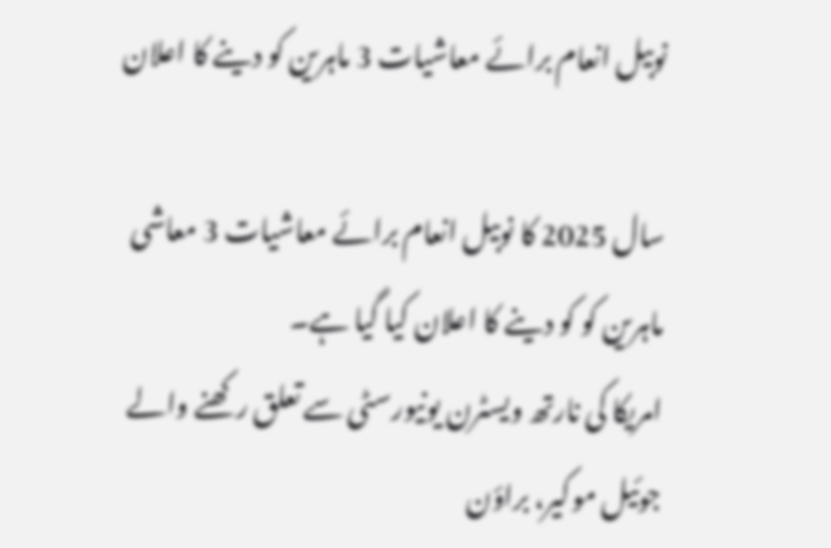نوبیل انعام برائے معاشیات 3 ماہرین کو دینے کا اعلان

سال 2025 کا نوبیل انعام برائے معاشیات 3 معاشی ماہرین کو کو دینے کا اعلان کیا گیا ہے۔
امریکا کی نارتھ ویسٹرن یونیورسٹی سے تعلق رکھنے والے جوئیل موکیر، براؤن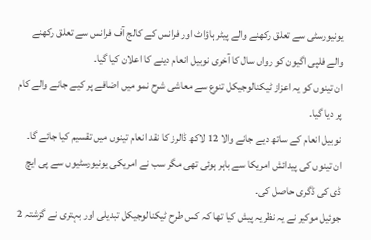یونیورسٹی سے تعلق رکھنے والے پیٹر ہاؤاٹ اور فرانس کے کالج آف فرانس سے تعلق رکھنے والے فلپی اگیون کو رواں سال کا آخری نوبیل انعام دینے کا اعلان کیا گیا۔
ان تینوں کو یہ اعزاز ٹیکنالوجیکل تنوع سے معاشی شرح نمو میں اضافے پر کیے جانے والے کام پر دیا گیا۔
نوبیل انعام کے ساتھ دیے جانے والا 12 لاکھ ڈالرز کا نقد انعام تینوں میں تقسیم کیا جائے گا۔
ان تینوں کی پیدائش امریکا سے باہر ہوئی تھی مگر سب نے امریکی یونیورسٹیوں سے پی ایچ ڈی کی ڈگری حاصل کی۔
جوئیل موکیر نے یہ نظریہ پیش کیا تھا کہ کس طرح ٹیکنالوجیکل تبدیلی اور بہتری نے گزشتہ 2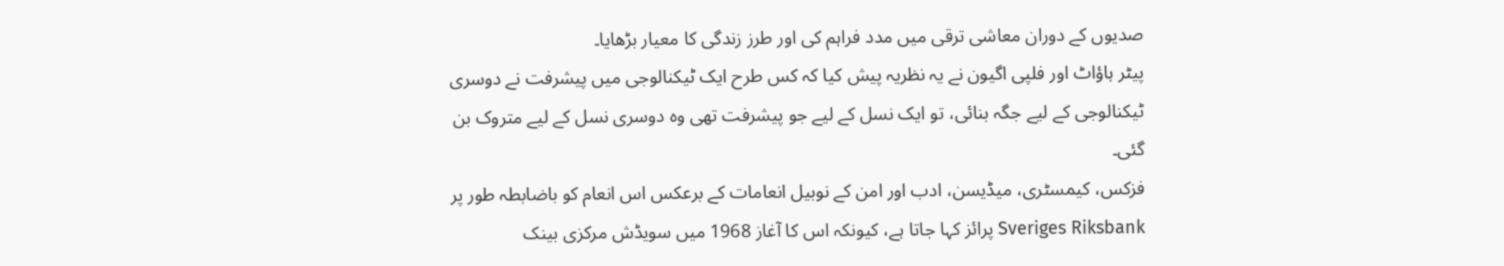صدیوں کے دوران معاشی ترقی میں مدد فراہم کی اور طرز زندگی کا معیار بڑھایا۔
پیٹر ہاؤاٹ اور فلپی اگیون نے یہ نظریہ پیش کیا کہ کس طرح ایک ٹیکنالوجی میں پیشرفت نے دوسری ٹیکنالوجی کے لیے جگہ بنائی، تو ایک نسل کے لیے جو پیشرفت تھی وہ دوسری نسل کے لیے متروک بن گئی۔
فزکس، کیمسٹری، میڈیسن، ادب اور امن کے نوبیل انعامات کے برعکس اس انعام کو باضابطہ طور پر Sveriges Riksbank پرائز کہا جاتا ہے، کیونکہ اس کا آغاز 1968 میں سویڈش مرکزی بینک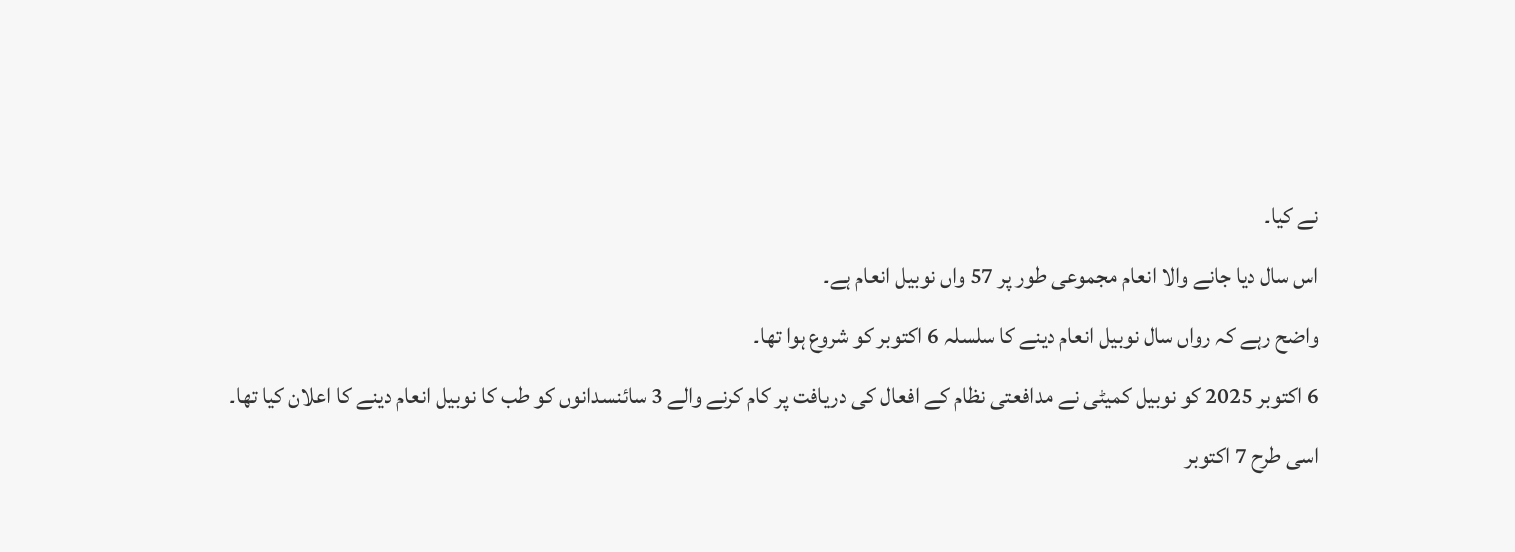نے کیا۔
اس سال دیا جانے والا انعام مجموعی طور پر 57 واں نوبیل انعام ہے۔
واضح رہے کہ رواں سال نوبیل انعام دینے کا سلسلہ 6 اکتوبر کو شروع ہوا تھا۔
6 اکتوبر 2025 کو نوبیل کمیٹی نے مدافعتی نظام کے افعال کی دریافت پر کام کرنے والے 3 سائنسدانوں کو طب کا نوبیل انعام دینے کا اعلان کیا تھا۔
اسی طرح 7 اکتوبر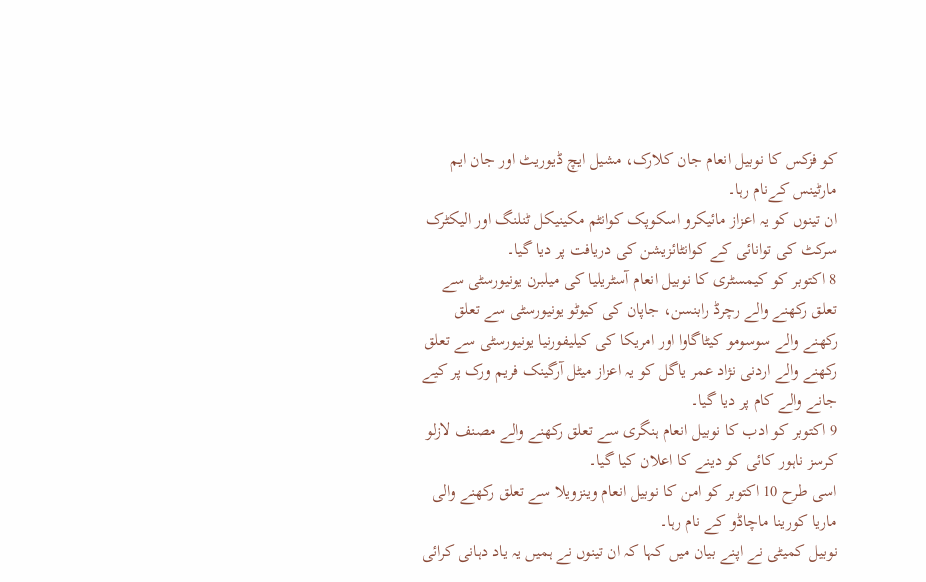کو فزکس کا نوبیل انعام جان کلارک، مشیل ایچ ڈیوریٹ اور جان ایم مارٹینس کےنام رہا۔
ان تینوں کو یہ اعزاز مائیکرو اسکوپک کوانٹم مکینیکل ٹنلنگ اور الیکٹرک سرکٹ کی توانائی کے کوانٹائزیشن کی دریافت پر دیا گیا۔
8 اکتوبر کو کیمسٹری کا نوبیل انعام آسٹریلیا کی میلبرن یونیورسٹی سے تعلق رکھنے والے رچرڈ رابنسن، جاپان کی کیوٹو یونیورسٹی سے تعلق رکھنے والے سوسومو کیٹاگاوا اور امریکا کی کیلیفورنیا یونیورسٹی سے تعلق رکھنے والے اردنی نژاد عمر یاگل کو یہ اعزاز میٹل آرگینک فریم ورک پر کیے جانے والے کام پر دیا گیا۔
9 اکتوبر کو ادب کا نوبیل انعام ہنگری سے تعلق رکھنے والے مصنف لازلو کرسز ناہور کائی کو دینے کا اعلان کیا گیا۔
اسی طرح 10 اکتوبر کو امن کا نوبیل انعام وینزویلا سے تعلق رکھنے والی ماریا کورینا ماچاڈو کے نام رہا۔
نوبیل کمیٹی نے اپنے بیان میں کہا کہ ان تینوں نے ہمیں یہ یاد دہانی کرائی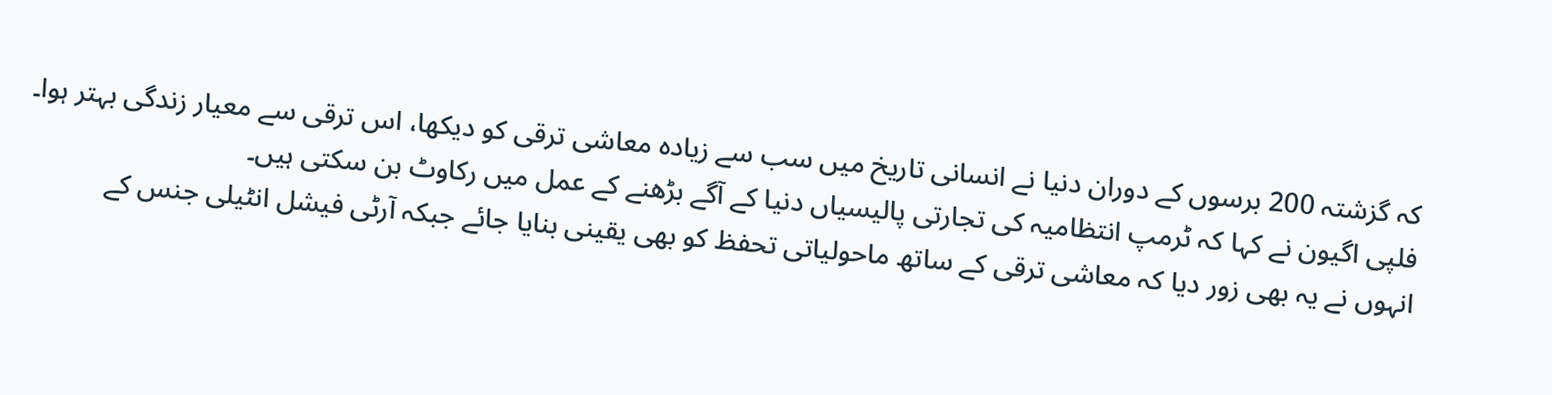کہ گزشتہ 200 برسوں کے دوران دنیا نے انسانی تاریخ میں سب سے زیادہ معاشی ترقی کو دیکھا، اس ترقی سے معیار زندگی بہتر ہوا۔
فلپی اگیون نے کہا کہ ٹرمپ انتظامیہ کی تجارتی پالیسیاں دنیا کے آگے بڑھنے کے عمل میں رکاوٹ بن سکتی ہیں۔
انہوں نے یہ بھی زور دیا کہ معاشی ترقی کے ساتھ ماحولیاتی تحفظ کو بھی یقینی بنایا جائے جبکہ آرٹی فیشل انٹیلی جنس کے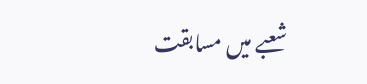شعبے میں مسابقت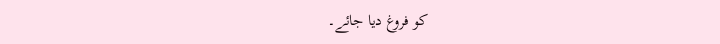کو فروغ دیا جائے۔